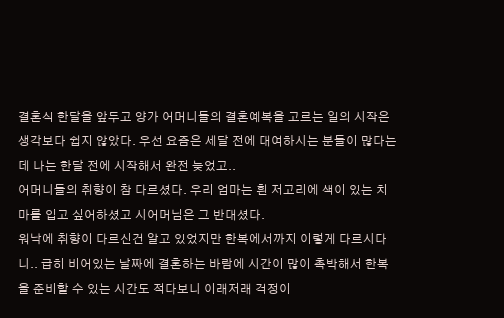결혼식 한달을 앞두고 양가 어머니들의 결혼예복을 고르는 일의 시작은 생각보다 쉽지 않았다. 우선 요즘은 세달 전에 대여하시는 분들이 많다는데 나는 한달 전에 시작해서 완전 늦었고..
어머니들의 취향이 참 다르셨다. 우리 엄마는 흰 저고리에 색이 있는 치마를 입고 싶어하셨고 시어머님은 그 반대셨다.
워낙에 취향이 다르신건 알고 있었지만 한복에서까지 이렇게 다르시다니.. 급히 비어있는 날짜에 결혼하는 바람에 시간이 많이 촉박해서 한복을 준비할 수 있는 시간도 적다보니 이래저래 걱정이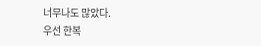너무나도 많았다.
우선 한복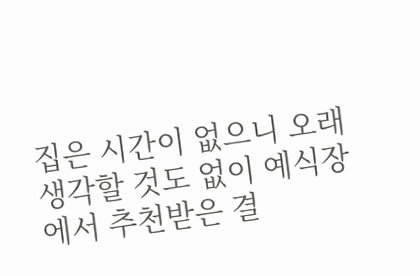집은 시간이 없으니 오래 생각할 것도 없이 예식장에서 추천받은 결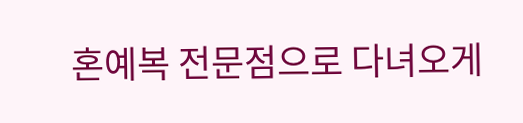혼예복 전문점으로 다녀오게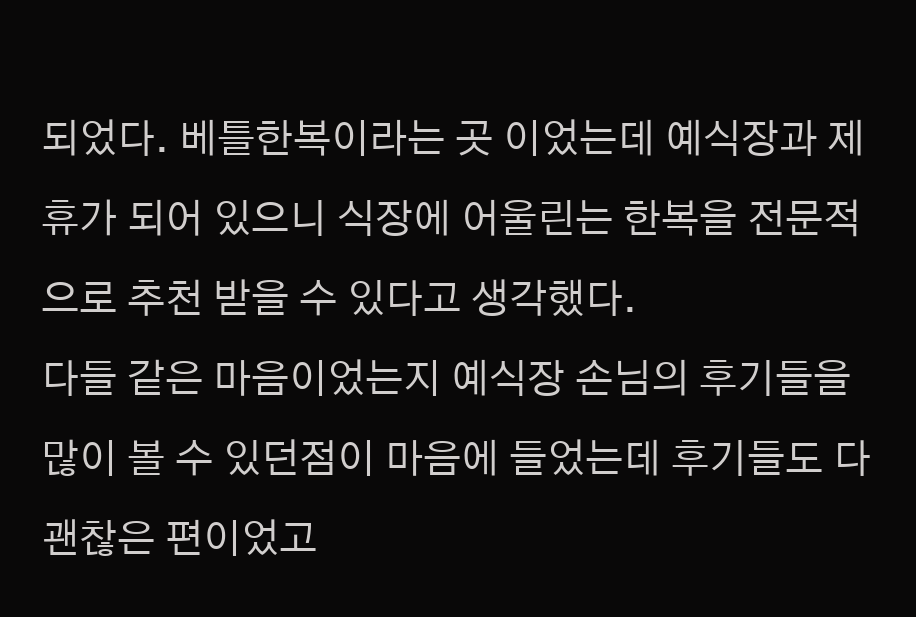되었다. 베틀한복이라는 곳 이었는데 예식장과 제휴가 되어 있으니 식장에 어울린는 한복을 전문적으로 추천 받을 수 있다고 생각했다.
다들 같은 마음이었는지 예식장 손님의 후기들을 많이 볼 수 있던점이 마음에 들었는데 후기들도 다 괜찮은 편이었고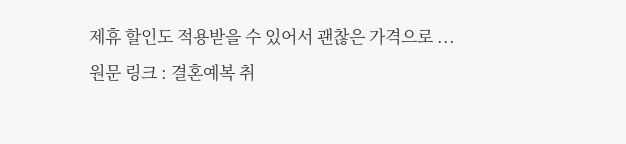제휴 할인도 적용받을 수 있어서 괜찮은 가격으로 ...
원문 링크 : 결혼예복 취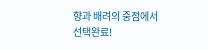향과 배려의 중점에서 선택완료!